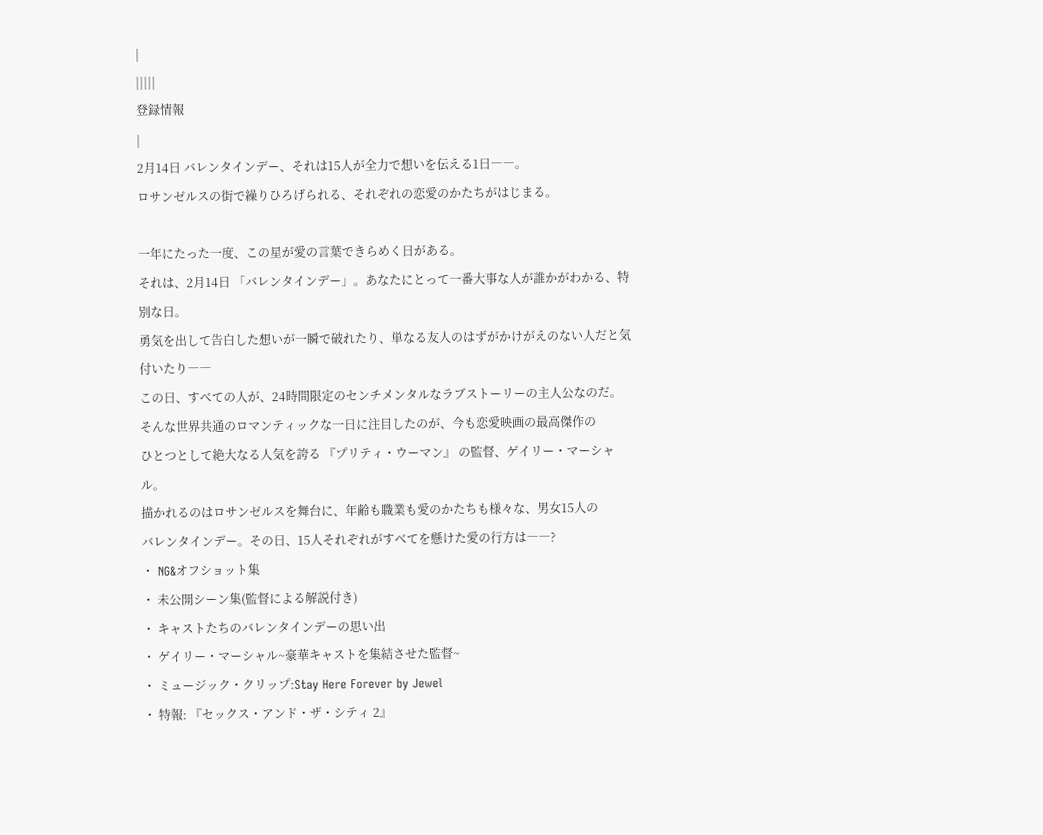|
|||||
登録情報
|
2月14日 バレンタインデー、それは15人が全力で想いを伝える1日――。
ロサンゼルスの街で繰りひろげられる、それぞれの恋愛のかたちがはじまる。

一年にたった一度、この星が愛の言葉できらめく日がある。
それは、2月14日 「バレンタインデー」。あなたにとって一番大事な人が誰かがわかる、特別な日。
勇気を出して告白した想いが一瞬で破れたり、単なる友人のはずがかけがえのない人だと気付いたり――
この日、すべての人が、24時間限定のセンチメンタルなラブストーリーの主人公なのだ。
そんな世界共通のロマンティックな一日に注目したのが、今も恋愛映画の最高傑作の
ひとつとして絶大なる人気を誇る 『プリティ・ウーマン』 の監督、ゲイリー・マーシャル。
描かれるのはロサンゼルスを舞台に、年齢も職業も愛のかたちも様々な、男女15人の
バレンタインデー。その日、15人それぞれがすべてを懸けた愛の行方は――?
・ NG&オフショット集
・ 未公開シーン集(監督による解説付き)
・ キャストたちのバレンタインデーの思い出
・ ゲイリー・マーシャル~豪華キャストを集結させた監督~
・ ミュージック・クリップ:Stay Here Forever by Jewel
・ 特報: 『セックス・アンド・ザ・シティ 2』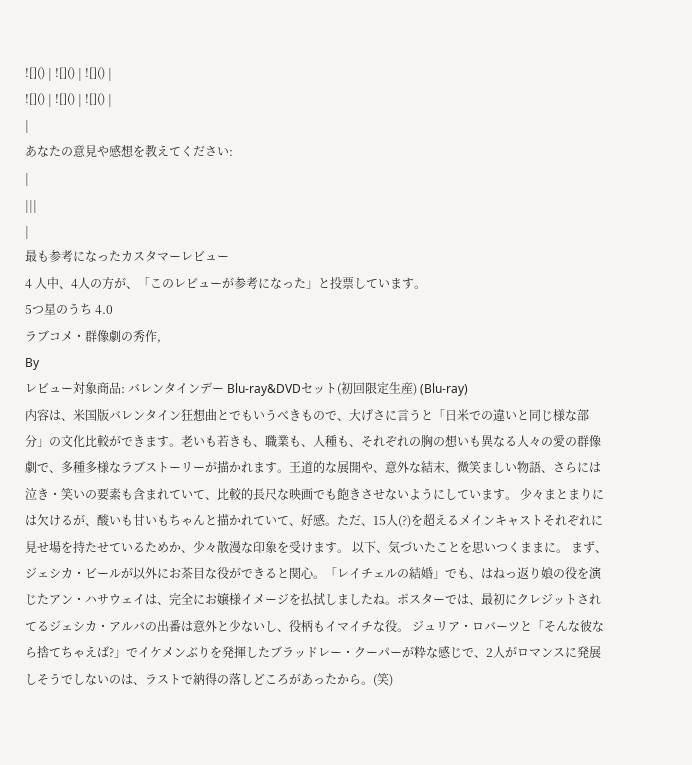![]() | ![]() | ![]() |
![]() | ![]() | ![]() |
|
あなたの意見や感想を教えてください:
|
|||
|
最も参考になったカスタマーレビュー
4 人中、4人の方が、「このレビューが参考になった」と投票しています。
5つ星のうち 4.0
ラブコメ・群像劇の秀作,
By
レビュー対象商品: バレンタインデー Blu-ray&DVDセット(初回限定生産) (Blu-ray)
内容は、米国版バレンタイン狂想曲とでもいうべきもので、大げさに言うと「日米での違いと同じ様な部分」の文化比較ができます。老いも若きも、職業も、人種も、それぞれの胸の想いも異なる人々の愛の群像劇で、多種多様なラブストーリーが描かれます。王道的な展開や、意外な結末、微笑ましい物語、さらには泣き・笑いの要素も含まれていて、比較的長尺な映画でも飽きさせないようにしています。 少々まとまりには欠けるが、酸いも甘いもちゃんと描かれていて、好感。ただ、15人(?)を超えるメインキャストそれぞれに見せ場を持たせているためか、少々散漫な印象を受けます。 以下、気づいたことを思いつくままに。 まず、ジェシカ・ビールが以外にお茶目な役ができると関心。「レイチェルの結婚」でも、はねっ返り娘の役を演じたアン・ハサウェイは、完全にお嬢様イメージを払拭しましたね。ポスターでは、最初にクレジットされてるジェシカ・アルバの出番は意外と少ないし、役柄もイマイチな役。 ジュリア・ロバーツと「そんな彼なら捨てちゃえば?」でイケメンぶりを発揮したブラッドレー・クーパーが粋な感じで、2人がロマンスに発展しそうでしないのは、ラストで納得の落しどころがあったから。(笑)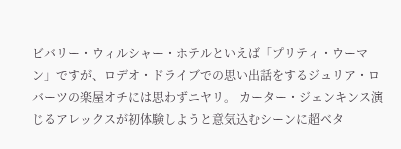ビバリー・ウィルシャー・ホテルといえば「プリティ・ウーマン」ですが、ロデオ・ドライブでの思い出話をするジュリア・ロバーツの楽屋オチには思わずニヤリ。 カーター・ジェンキンス演じるアレックスが初体験しようと意気込むシーンに超ベタ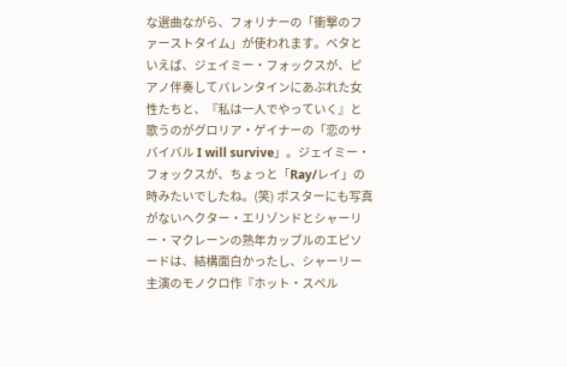な選曲ながら、フォリナーの「衝撃のファーストタイム」が使われます。ベタといえば、ジェイミー・フォックスが、ピアノ伴奏してバレンタインにあぶれた女性たちと、『私は一人でやっていく』と歌うのがグロリア・ゲイナーの「恋のサバイバル I will survive」。ジェイミー・フォックスが、ちょっと「Ray/レイ」の時みたいでしたね。(笑) ポスターにも写真がないヘクター・エリゾンドとシャーリー・マクレーンの熟年カップルのエピソードは、結構面白かったし、シャーリー主演のモノクロ作『ホット・スペル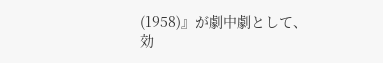(1958)』が劇中劇として、効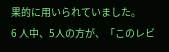果的に用いられていました。
6 人中、5人の方が、「このレビ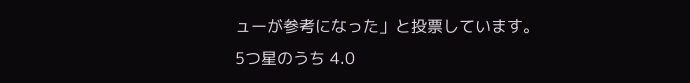ューが参考になった」と投票しています。
5つ星のうち 4.0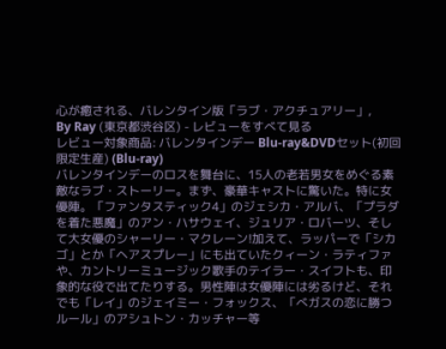心が癒される、バレンタイン版「ラブ・アクチュアリー」,
By Ray (東京都渋谷区) - レビューをすべて見る
レビュー対象商品: バレンタインデー Blu-ray&DVDセット(初回限定生産) (Blu-ray)
バレンタインデーのロスを舞台に、15人の老若男女をめぐる素敵なラブ・ストーリー。まず、豪華キャストに驚いた。特に女優陣。「ファンタスティック4」のジェシカ・アルバ、「プラダを着た悪魔」のアン・ハサウェイ、ジュリア・ロバーツ、そして大女優のシャーリー・マクレーン!加えて、ラッパーで「シカゴ」とか「ヘアスプレー」にも出ていたクィーン・ラティファや、カントリーミュージック歌手のテイラー・スイフトも、印象的な役で出てたりする。男性陣は女優陣には劣るけど、それでも「レイ」のジェイミー・フォックス、「べガスの恋に勝つルール」のアシュトン・カッチャー等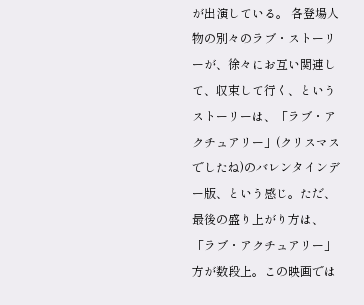が出演している。 各登場人物の別々のラブ・ストーリーが、徐々にお互い関連して、収束して行く、というストーリーは、「ラブ・アクチュアリー」(クリスマスでしたね)のバレンタインデー版、という感じ。ただ、最後の盛り上がり方は、「ラブ・アクチュアリー」方が数段上。この映画では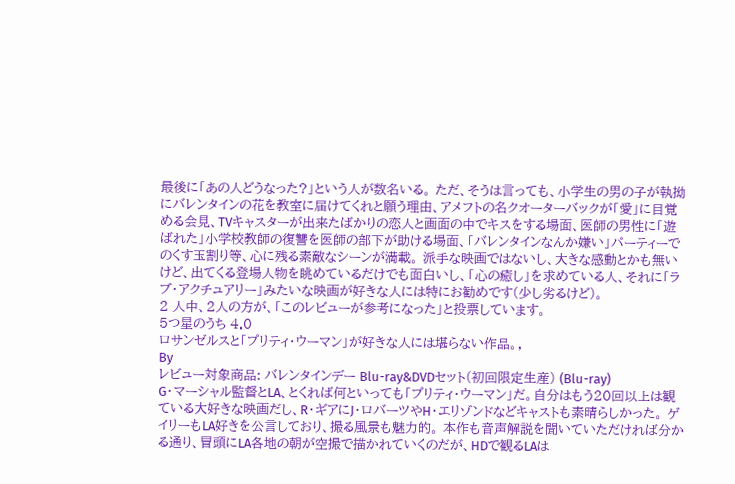最後に「あの人どうなった?」という人が数名いる。 ただ、そうは言っても、小学生の男の子が執拗にバレンタインの花を教室に届けてくれと願う理由、アメフトの名クオーターバックが「愛」に目覚める会見、TVキャスターが出来たばかりの恋人と画面の中でキスをする場面、医師の男性に「遊ばれた」小学校教師の復讐を医師の部下が助ける場面、「バレンタインなんか嫌い」パーティーでのくす玉割り等、心に残る素敵なシーンが満載。 派手な映画ではないし、大きな感動とかも無いけど、出てくる登場人物を眺めているだけでも面白いし、「心の癒し」を求めている人、それに「ラブ・アクチュアリー」みたいな映画が好きな人には特にお勧めです(少し劣るけど)。
2 人中、2人の方が、「このレビューが参考になった」と投票しています。
5つ星のうち 4.0
ロサンゼルスと「プリティ・ウーマン」が好きな人には堪らない作品。,
By
レビュー対象商品: バレンタインデー Blu-ray&DVDセット(初回限定生産) (Blu-ray)
G・マーシャル監督とLA、とくれば何といっても「プリティ・ウーマン」だ。自分はもう20回以上は観ている大好きな映画だし、R・ギアにJ・ロバーツやH・エリゾンドなどキャストも素晴らしかった。 ゲイリーもLA好きを公言しており、撮る風景も魅力的。 本作も音声解説を聞いていただければ分かる通り、冒頭にLA各地の朝が空撮で描かれていくのだが、HDで観るLAは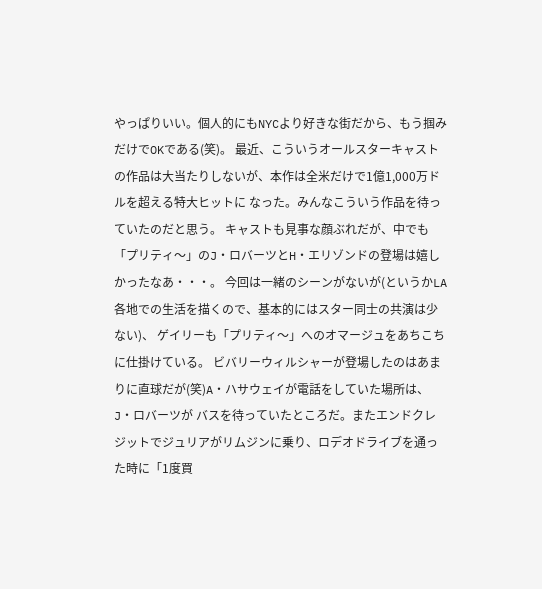やっぱりいい。個人的にもNYCより好きな街だから、もう掴みだけでOKである(笑)。 最近、こういうオールスターキャストの作品は大当たりしないが、本作は全米だけで1億1,000万ドルを超える特大ヒットに なった。みんなこういう作品を待っていたのだと思う。 キャストも見事な顔ぶれだが、中でも「プリティ〜」のJ・ロバーツとH・エリゾンドの登場は嬉しかったなあ・・・。 今回は一緒のシーンがないが(というかLA各地での生活を描くので、基本的にはスター同士の共演は少ない)、 ゲイリーも「プリティ〜」へのオマージュをあちこちに仕掛けている。 ビバリーウィルシャーが登場したのはあまりに直球だが(笑)A・ハサウェイが電話をしていた場所は、J・ロバーツが バスを待っていたところだ。またエンドクレジットでジュリアがリムジンに乗り、ロデオドライブを通った時に「1度買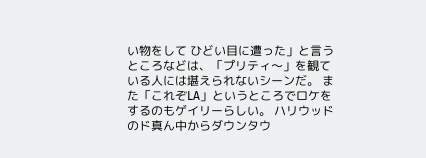い物をして ひどい目に遭った」と言うところなどは、「プリティ〜」を観ている人には堪えられないシーンだ。 また「これぞLA」というところでロケをするのもゲイリーらしい。 ハリウッドのド真ん中からダウンタウ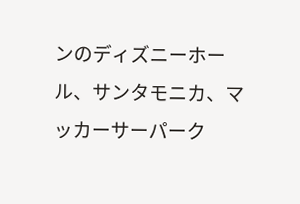ンのディズニーホール、サンタモニカ、マッカーサーパーク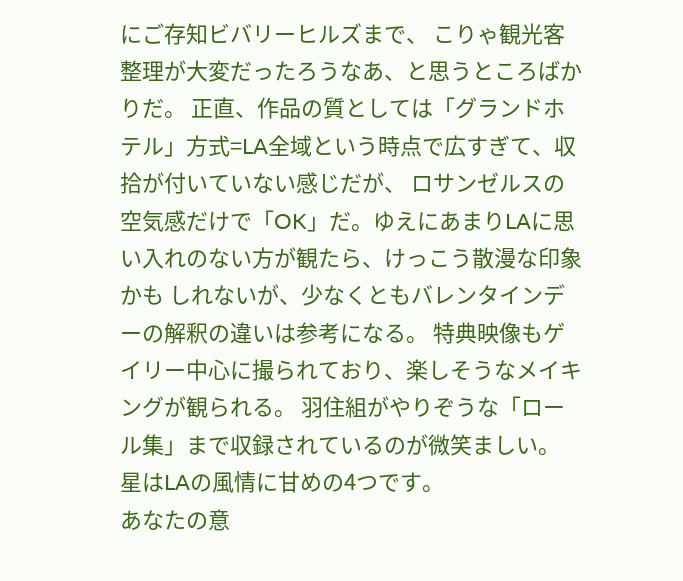にご存知ビバリーヒルズまで、 こりゃ観光客整理が大変だったろうなあ、と思うところばかりだ。 正直、作品の質としては「グランドホテル」方式=LA全域という時点で広すぎて、収拾が付いていない感じだが、 ロサンゼルスの空気感だけで「OK」だ。ゆえにあまりLAに思い入れのない方が観たら、けっこう散漫な印象かも しれないが、少なくともバレンタインデーの解釈の違いは参考になる。 特典映像もゲイリー中心に撮られており、楽しそうなメイキングが観られる。 羽住組がやりぞうな「ロール集」まで収録されているのが微笑ましい。 星はLAの風情に甘めの4つです。
あなたの意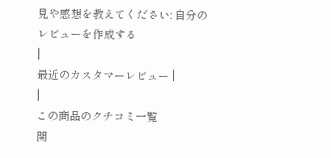見や感想を教えてください: 自分のレビューを作成する
|
最近のカスタマーレビュー |
|
この商品のクチコミ一覧
関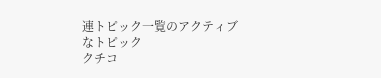連トピック一覧のアクティブなトピック
クチコ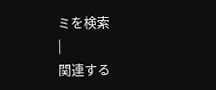ミを検索
|
関連する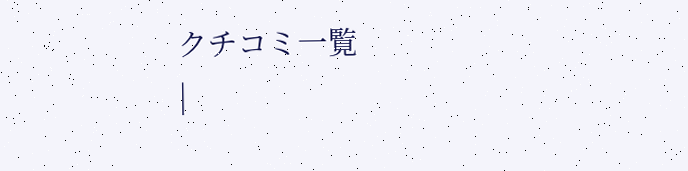クチコミ一覧
|